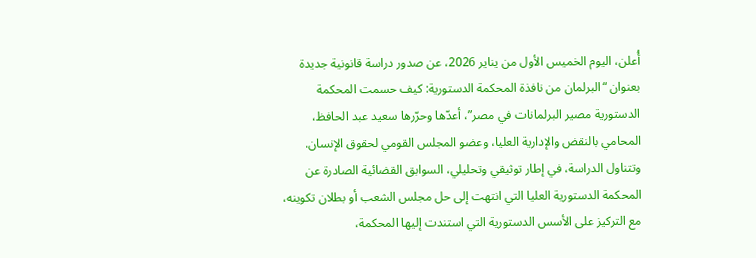أُعلن، اليوم الخميس الأول من يناير 2026، عن صدور دراسة قانونية جديدة بعنوان “البرلمان من نافذة المحكمة الدستورية: كيف حسمت المحكمة الدستورية مصير البرلمانات في مصر”، أعدّها وحرّرها سعيد عبد الحافظ، المحامي بالنقض والإدارية العليا، وعضو المجلس القومي لحقوق الإنسان.
وتتناول الدراسة، في إطار توثيقي وتحليلي، السوابق القضائية الصادرة عن المحكمة الدستورية العليا التي انتهت إلى حل مجلس الشعب أو بطلان تكوينه، مع التركيز على الأسس الدستورية التي استندت إليها المحكمة،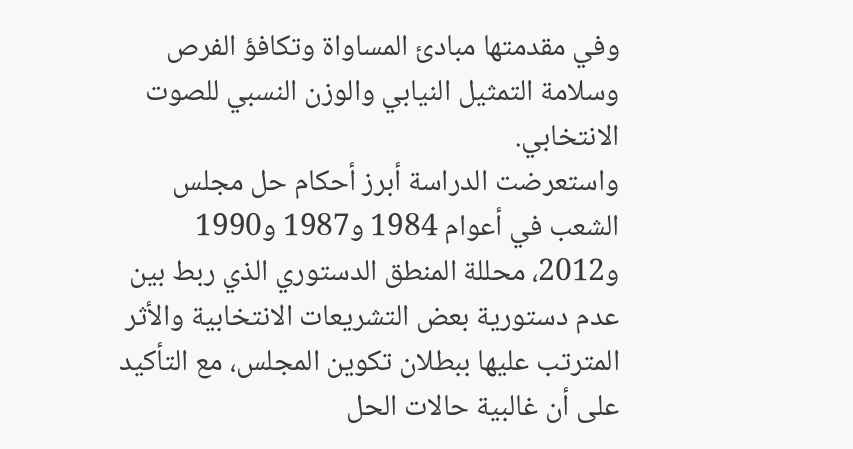وفي مقدمتها مبادئ المساواة وتكافؤ الفرص وسلامة التمثيل النيابي والوزن النسبي للصوت الانتخابي.
واستعرضت الدراسة أبرز أحكام حل مجلس الشعب في أعوام 1984 و1987 و1990 و2012، محللة المنطق الدستوري الذي ربط بين عدم دستورية بعض التشريعات الانتخابية والأثر المترتب عليها ببطلان تكوين المجلس، مع التأكيد على أن غالبية حالات الحل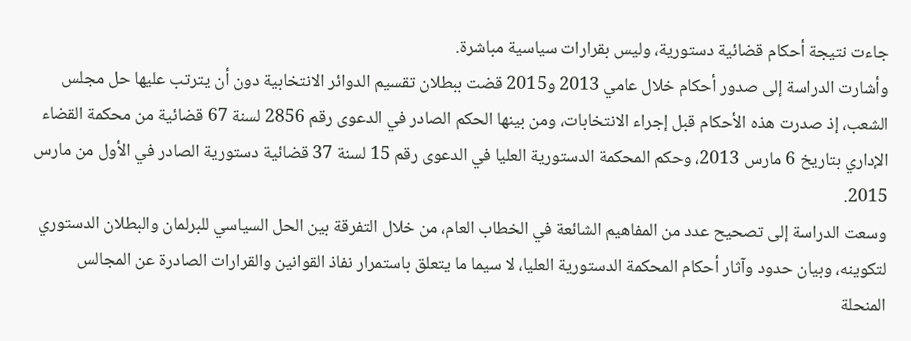جاءت نتيجة أحكام قضائية دستورية، وليس بقرارات سياسية مباشرة.
وأشارت الدراسة إلى صدور أحكام خلال عامي 2013 و2015 قضت ببطلان تقسيم الدوائر الانتخابية دون أن يترتب عليها حل مجلس الشعب، إذ صدرت هذه الأحكام قبل إجراء الانتخابات، ومن بينها الحكم الصادر في الدعوى رقم 2856 لسنة 67 قضائية من محكمة القضاء الإداري بتاريخ 6 مارس 2013، وحكم المحكمة الدستورية العليا في الدعوى رقم 15 لسنة 37 قضائية دستورية الصادر في الأول من مارس 2015.
وسعت الدراسة إلى تصحيح عدد من المفاهيم الشائعة في الخطاب العام، من خلال التفرقة بين الحل السياسي للبرلمان والبطلان الدستوري لتكوينه، وبيان حدود وآثار أحكام المحكمة الدستورية العليا، لا سيما ما يتعلق باستمرار نفاذ القوانين والقرارات الصادرة عن المجالس المنحلة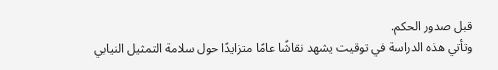قبل صدور الحكم.
وتأتي هذه الدراسة في توقيت يشهد نقاشًا عامًا متزايدًا حول سلامة التمثيل النيابي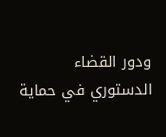ودور القضاء الدستوري في حماية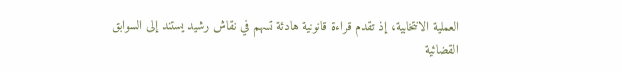العملية الانتخابية، إذ تقدم قراءة قانونية هادئة تسهم في نقاش رشيد يستند إلى السوابق القضائية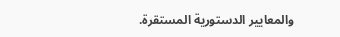والمعايير الدستورية المستقرة.